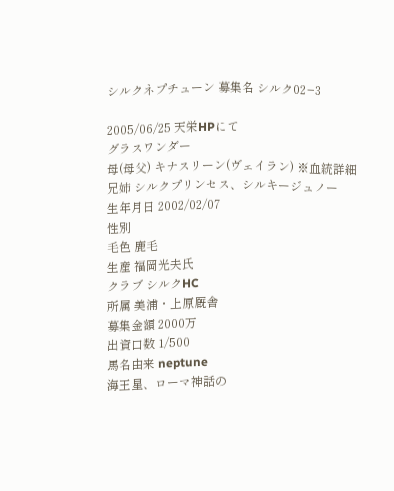シルクネプチューン 募集名 シルク02−3

2005/06/25 天栄HPにて
グラスワンダー
母(母父) キナスリーン(ヴェイラン) ※血統詳細
兄姉 シルクプリンセス、シルキージュノー
生年月日 2002/02/07
性別
毛色 鹿毛
生産 福岡光夫氏
クラブ シルクHC
所属 美浦・上原厩舎
募集金額 2000万
出資口数 1/500
馬名由来 neptune
海王星、ローマ神話の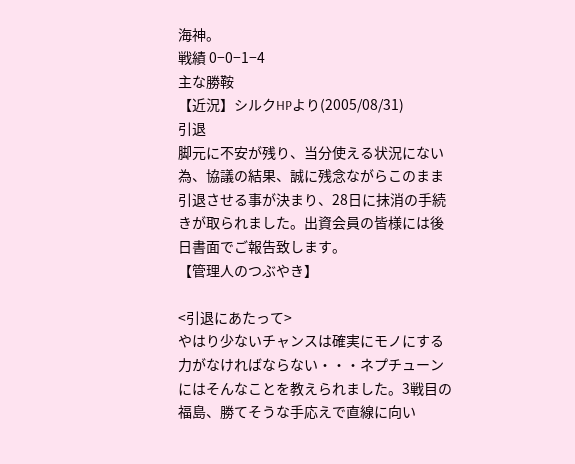海神。
戦績 0−0−1−4
主な勝鞍
【近況】シルクHPより(2005/08/31)
引退
脚元に不安が残り、当分使える状況にない為、協議の結果、誠に残念ながらこのまま引退させる事が決まり、28日に抹消の手続きが取られました。出資会員の皆様には後日書面でご報告致します。
【管理人のつぶやき】

<引退にあたって>
やはり少ないチャンスは確実にモノにする力がなければならない・・・ネプチューンにはそんなことを教えられました。3戦目の福島、勝てそうな手応えで直線に向い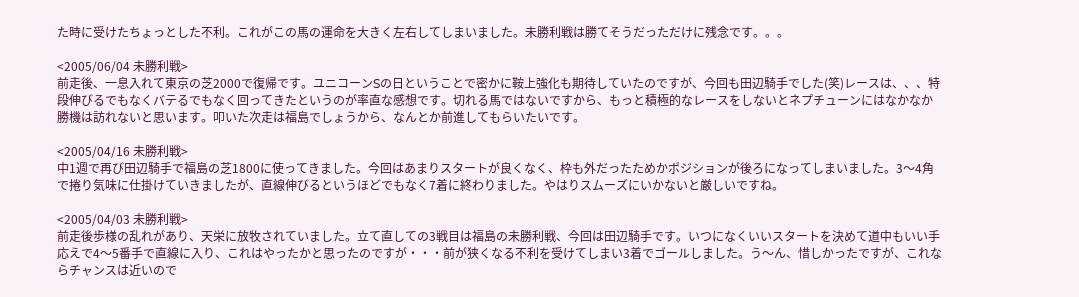た時に受けたちょっとした不利。これがこの馬の運命を大きく左右してしまいました。未勝利戦は勝てそうだっただけに残念です。。。

<2005/06/04 未勝利戦>
前走後、一息入れて東京の芝2000で復帰です。ユニコーンSの日ということで密かに鞍上強化も期待していたのですが、今回も田辺騎手でした(笑)レースは、、、特段伸びるでもなくバテるでもなく回ってきたというのが率直な感想です。切れる馬ではないですから、もっと積極的なレースをしないとネプチューンにはなかなか勝機は訪れないと思います。叩いた次走は福島でしょうから、なんとか前進してもらいたいです。

<2005/04/16 未勝利戦>
中1週で再び田辺騎手で福島の芝1800に使ってきました。今回はあまりスタートが良くなく、枠も外だったためかポジションが後ろになってしまいました。3〜4角で捲り気味に仕掛けていきましたが、直線伸びるというほどでもなく7着に終わりました。やはりスムーズにいかないと厳しいですね。

<2005/04/03 未勝利戦>
前走後歩様の乱れがあり、天栄に放牧されていました。立て直しての3戦目は福島の未勝利戦、今回は田辺騎手です。いつになくいいスタートを決めて道中もいい手応えで4〜5番手で直線に入り、これはやったかと思ったのですが・・・前が狭くなる不利を受けてしまい3着でゴールしました。う〜ん、惜しかったですが、これならチャンスは近いので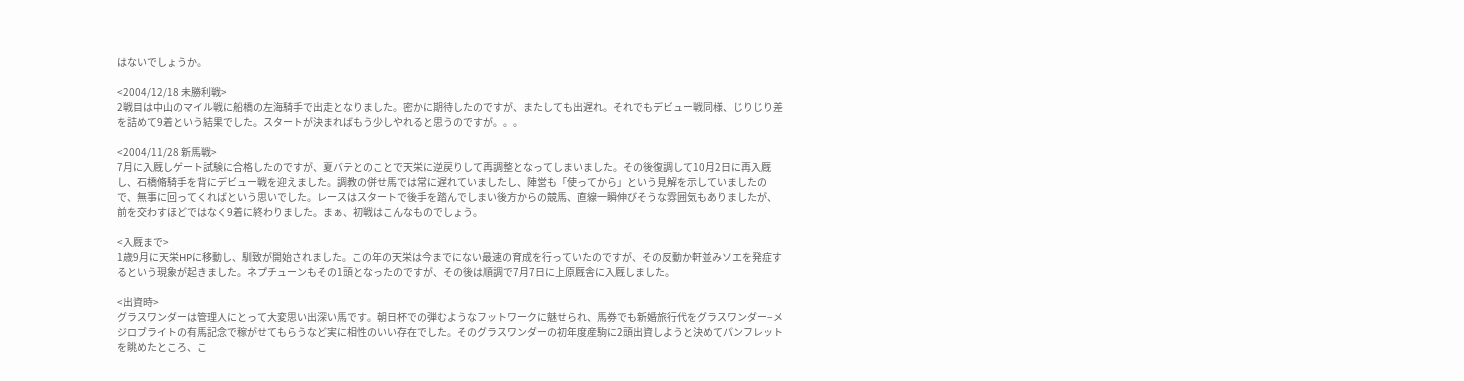はないでしょうか。

<2004/12/18 未勝利戦>
2戦目は中山のマイル戦に船橋の左海騎手で出走となりました。密かに期待したのですが、またしても出遅れ。それでもデビュー戦同様、じりじり差を詰めて9着という結果でした。スタートが決まればもう少しやれると思うのですが。。。

<2004/11/28 新馬戦>
7月に入厩しゲート試験に合格したのですが、夏バテとのことで天栄に逆戻りして再調整となってしまいました。その後復調して10月2日に再入厩し、石橋脩騎手を背にデビュー戦を迎えました。調教の併せ馬では常に遅れていましたし、陣営も「使ってから」という見解を示していましたので、無事に回ってくればという思いでした。レースはスタートで後手を踏んでしまい後方からの競馬、直線一瞬伸びそうな雰囲気もありましたが、前を交わすほどではなく9着に終わりました。まぁ、初戦はこんなものでしょう。

<入厩まで>
1歳9月に天栄HPに移動し、馴致が開始されました。この年の天栄は今までにない最速の育成を行っていたのですが、その反動か軒並みソエを発症するという現象が起きました。ネプチューンもその1頭となったのですが、その後は順調で7月7日に上原厩舎に入厩しました。

<出資時>
グラスワンダーは管理人にとって大変思い出深い馬です。朝日杯での弾むようなフットワークに魅せられ、馬券でも新婚旅行代をグラスワンダー−メジロブライトの有馬記念で稼がせてもらうなど実に相性のいい存在でした。そのグラスワンダーの初年度産駒に2頭出資しようと決めてパンフレットを眺めたところ、こ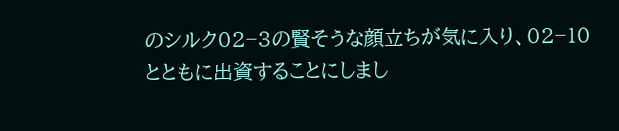のシルク02−3の賢そうな顔立ちが気に入り、02−10とともに出資することにしまし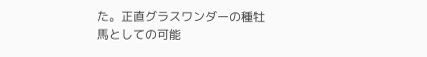た。正直グラスワンダーの種牡馬としての可能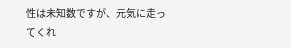性は未知数ですが、元気に走ってくれ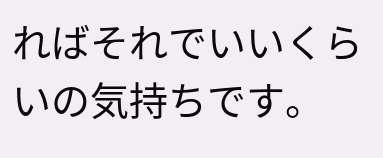ればそれでいいくらいの気持ちです。